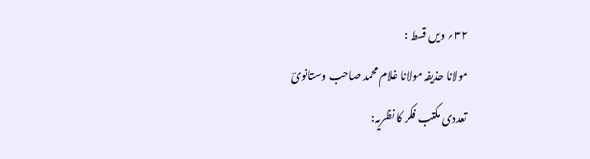۳۲؍ ویں قسط :
مولانا حذیفہ مولانا غلام محمد صاحب وستانویؔ
تعددی مکتب فکر کا نظریہ: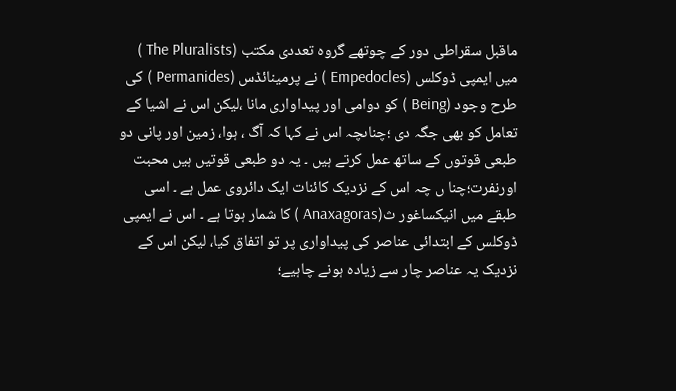ماقبل سقراطی دور کے چوتھے گروہ تعددی مکتب (The Pluralists ) میں ایمپی ڈوکلس (Empedocles ) نے پرمینائڈس (Permanides ) کی طرح وجود (Being ) کو دوامی اور پیداواری مانا ،لیکن اس نے اشیا کے تعامل کو بھی جگہ دی ؛چناںچہ اس نے کہا کہ آگ ، ہوا، زمین اور پانی دو طبعی قوتوں کے ساتھ عمل کرتے ہیں ۔ یہ دو طبعی قوتیں ہیں محبت اورنفرت؛چنا ں چہ اس کے نزدیک کائنات ایک دائروی عمل ہے ۔ اسی طبقے میں انیکساغور ث(Anaxagoras ) کا شمار ہوتا ہے ۔ اس نے ایمپی ڈوکلس کے ابتدائی عناصر کی پیداواری پر تو اتفاق کیا، لیکن اس کے نزدیک یہ عناصر چار سے زیادہ ہونے چاہیے؛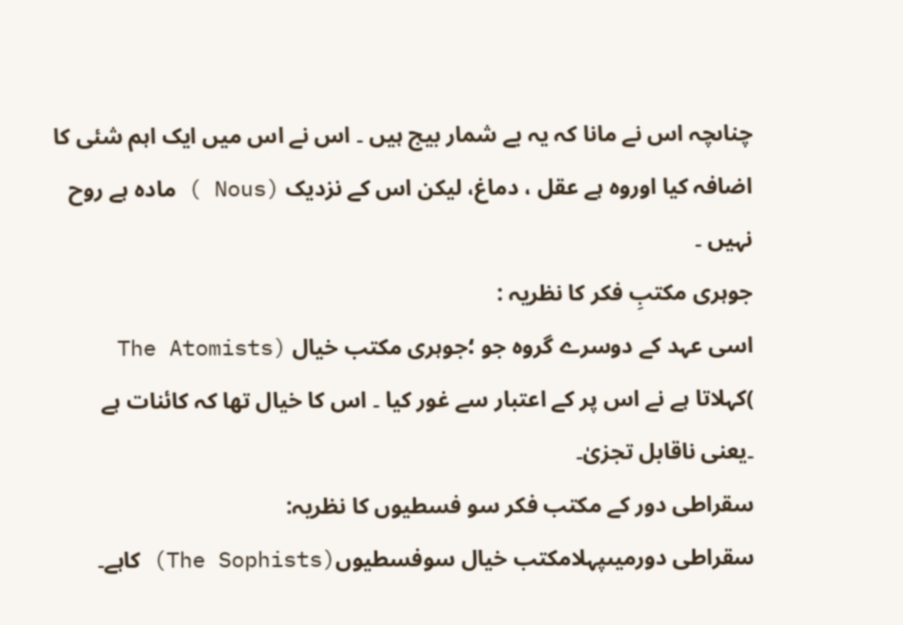چناںچہ اس نے مانا کہ یہ بے شمار بیج ہیں ۔ اس نے اس میں ایک اہم شئی کا اضافہ کیا اوروہ ہے عقل ، دماغ، لیکن اس کے نزدیک (Nous ) مادہ ہے روح نہیں ۔
جوہری مکتبِ فکر کا نظریہ :
اسی عہد کے دوسرے گروہ جو ؛جوہری مکتب خیال (The Atomists )کہلاتا ہے نے اس پر کے اعتبار سے غور کیا ۔ اس کا خیال تھا کہ کائنات ہے ۔یعنی ناقابل تجزیٰ۔
سقراطی دور کے مکتب فکر سو فسطیوں کا نظریہ:
سقراطی دورمیںپہلامکتب خیال سوفسطیوں(The Sophists) کاہے۔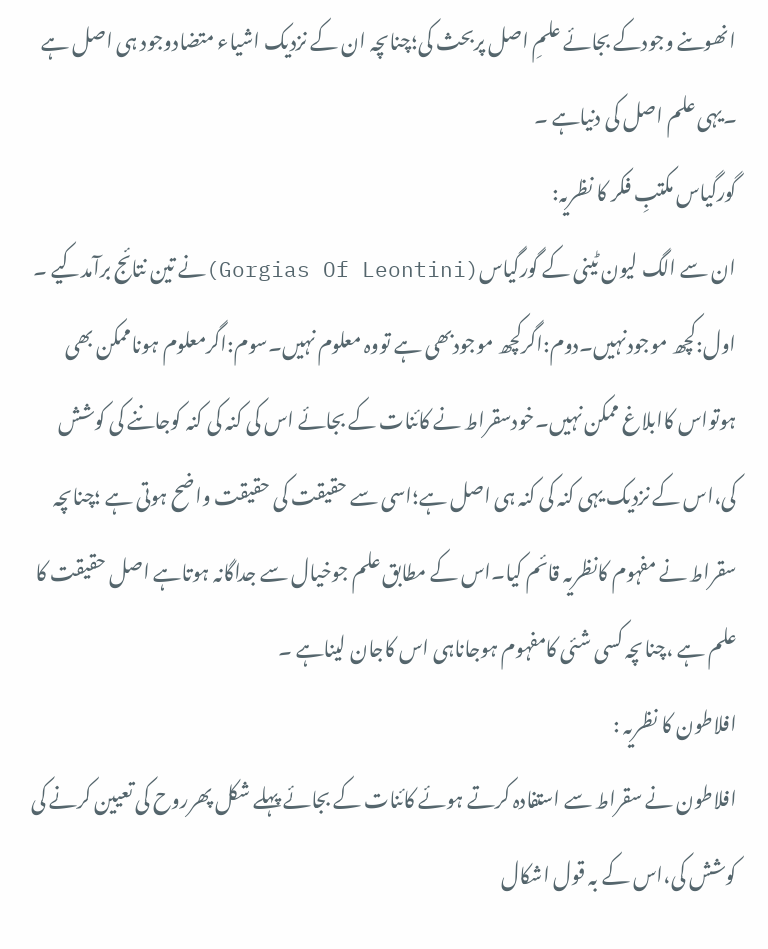انھوںنے وجودکے بجائے علمِ اصل پربحث کی؛چناںچہ ان کے نزدیک اشیاء متضادوجود ہی اصل ہے ۔یہی علم اصل کی دنیاہے ۔
گورگیاس مکتبِ فکر کا نظریہ:
ان سے الگ لیون ٹینی کے گورگیاس(Gorgias Of Leontini)نے تین نتائج برآمدکیے ۔ اول:کچھ موجودنہیں۔دوم:اگرکچھ موجودبھی ہے تووہ معلوم نہیں۔سوم:اگرمعلوم ہوناممکن بھی ہوتواس کاابلاغ ممکن نہیں۔خودسقراط نے کائنات کے بجائے اس کی کنہ کی کنہ کوجاننے کی کوشش کی،اس کے نزدیک یہی کنہ کی کنہ ہی اصل ہے؛اسی سے حقیقت کی حقیقت واضح ہوتی ہے ؛چناںچہ سقراط نے مفہوم کانظریہ قائم کیا۔اس کے مطابق علم جوخیال سے جداگانہ ہوتاہے اصل حقیقت کا علم ہے ،چناںچہ کسی شئی کامفہوم ہوجاناہی اس کاجان لیناہے ۔
افلاطون کا نظریہ :
افلاطون نے سقراط سے استفادہ کرتے ہوئے کائنات کے بجائے پہلے شکل پھرروح کی تعیین کرنے کی کوشش کی،اس کے بہ قول اشکال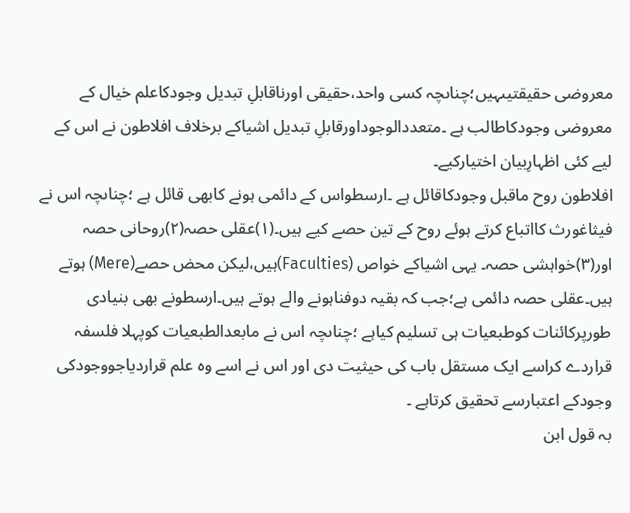معروضی حقیقتیںہیں؛چناںچہ کسی واحد،حقیقی اورناقابلِ تبدیل وجودکاعلم خیال کے معروضی وجودکاطالب ہے ۔متعددالوجوداورقابلِ تبدیل اشیاکے برخلاف افلاطون نے اس کے لیے کئی اظہارِبیان اختیارکیے۔
افلاطون روح ماقبل وجودکاقائل ہے ۔ارسطواس کے دائمی ہونے کابھی قائل ہے ؛چناںچہ اس نے فیثاغورث کااتباع کرتے ہوئے روح کے تین حصے کیے ہیں۔(۱)عقلی حصہ(۲)روحانی حصہ اور(۳)خواہشی حصہ۔ یہی اشیاکے خواص (Faculties)ہیں،لیکن محض حصے(Mere) ہوتے ہیں۔عقلی حصہ دائمی ہے؛جب کہ بقیہ دوفناہونے والے ہوتے ہیں۔ارسطونے بھی بنیادی طورپرکائنات کوطبعیات ہی تسلیم کیاہے ؛چناںچہ اس نے مابعدالطبعیات کوپہلا فلسفہ قراردے کراسے ایک مستقل باب کی حیثیت دی اور اس نے اسے وہ علم قراردیاجووجودکی وجودکے اعتبارسے تحقیق کرتاہے ۔
بہ قول ابن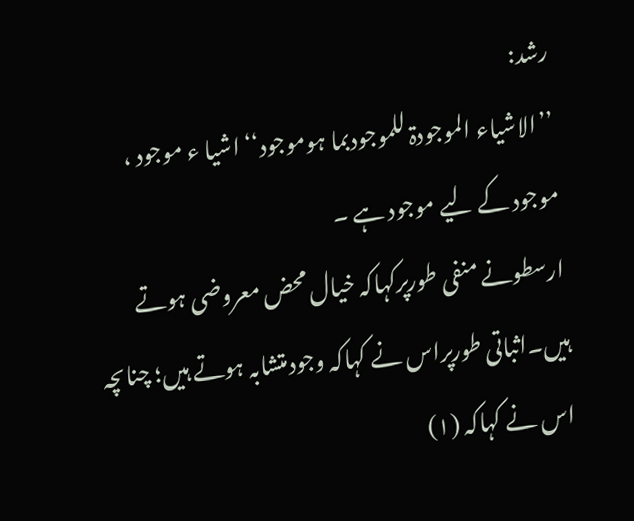رشد:
’’الاشیاء الموجودۃ للموجودبما ہوموجود‘‘ اشیا ء موجود ، موجود کے لیے موجود ہے ۔
ارسطونے منفی طورپرکہاکہ خیال محض معروضی ہوتے ہیں۔اثباتی طورپراس نے کہاکہ وجودمتشابہ ہوتے ہیں؛ چناںچہ اس نے کہاکہ (۱)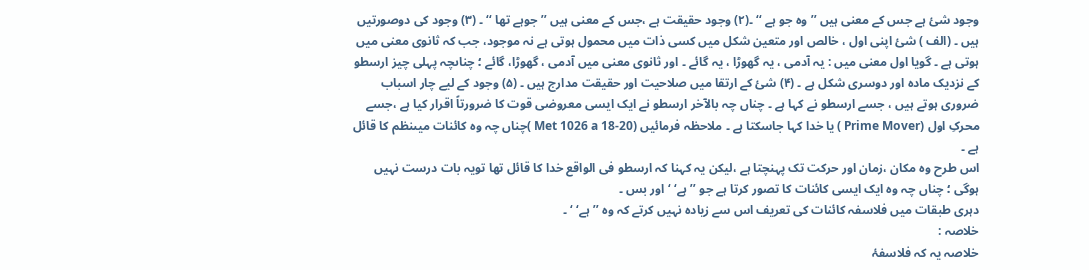وجود شئ ہے جس کے معنی ہیں ’’ وہ جو ہے ‘‘ ۔(۲) وجود حقیقت ہے ،جس کے معنی ہیں ’’ جوہے تھا ‘‘ ۔ (۳) وجود کی دوصورتیں ہیں ۔ (الف ) شئ اپنی اول ، خالص اور متعین شکل میں کسی ذات میں محمول ہوتی ہے نہ موجود، جب کہ ثانوی معنی میں ہوتی ہے ۔ گویا اول معنی میں : یہ آدمی ، یہ گھوڑا ، یہ گائے ۔ اور ثانوی معنی میں آدمی ، گھوڑا، گائے ؛ چناںچہ پہلی چیز ارسطو کے نزدیک مادہ اور دوسری شکل ہے ۔ (۴) شئ کے ارتقا میں صلاحیت اور حقیقت مدارج ہیں ۔ (۵) وجود کے لیے چار اسباب ضروری ہوتے ہیں ، جسے ارسطو نے کہا ہے ۔ چناں چہ بالآخر ارسطو نے ایک ایسی معروضی قوت کا ضرورتاً اقرار کیا ہے ،جسے محرکِ اول (Prime Mover ) یا خدا کہا جاسکتا ہے ۔ ملاحظہ فرمائیں (Met 1026 a 18-20 )چناں چہ وہ کائنات میںنظم کا قائل ہے ۔
اس طرح وہ مکان ،زمان اور حرکت تک پہنچتا ہے ،لیکن یہ کہنا کہ ارسطو فی الواقع خدا کا قائل تھا تویہ بات درست نہیں ہوگی ؛ چناں چہ وہ ایک ایسی کائنات کا تصور کرتا ہے جو ’’ ہے‘ ‘ اور بس ۔
دہری طبقات میں فلاسفہ کائنات کی تعریف اس سے زیادہ نہیں کرتے کہ وہ ’’ ہے‘ ‘ ۔
خلاصہ :
خلاصہ یہ کہ فلاسفۂ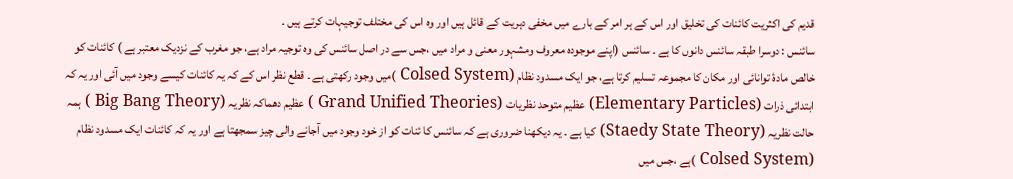قدیم کی اکثریت کائنات کی تخلیق اور اس کے ہر امر کے بارے میں مخفی دہریت کے قائل ہیں اور وہ اس کی مختلف توجیہات کرتے ہیں ۔
سائنس : دوسرا طبقہ سائنس دانوں کا ہے ۔ سائنس (اپنے موجودہ معروف ومشہور معنی و مراد میں ،جس سے در اصل سائنس کی وہ توجیہ مراد ہے، جو مغرب کے نزدیک معتبر ہے ) کائنات کو خالص مادۂ توانائی اور مکان کا مجموعہ تسلیم کرتا ہے، جو ایک مسدود نظام (Colsed System )میں وجود رکھتی ہے ۔ قطع نظر اس کے کہ یہ کائنات کیسے وجود میں آئی اور یہ کہ ابتدائی ذرات (Elementary Particles) عظیم متوحد نظریات (Grand Unified Theories ) عظیم دھماکہ نظریہ (Big Bang Theory ) ہمہ حالت نظریہ (Staedy State Theory) کیا ہے ۔ یہ دیکھنا ضروری ہے کہ سائنس کا ئنات کو از خود وجود میں آجانے والی چیز سمجھتا ہے اور یہ کہ کائنات ایک مسدود نظام (Colsed System )ہے ،جس میں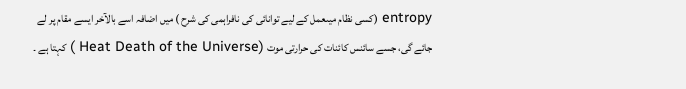entropy (کسی نظام میںعمل کے لیے توانائی کی نافراہمی کی شرح ) میں اضافہ اسے بالآخر ایسے مقام پر لے جائے گی، جسے سائنس کائنات کی حرارتی موت (Heat Death of the Universe ) کہتا ہے ۔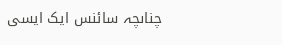چناںچہ سائنس ایک ایسی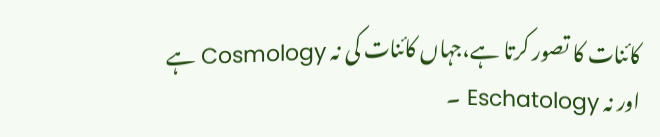کائنات کا تصور کرتا ہے،جہاں کائنات کی نہ Cosmology ہے اور نہ Eschatology ۔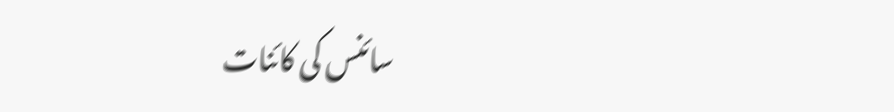سائنس کی کائنات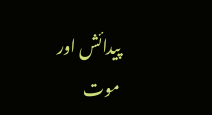پیدائش اور موت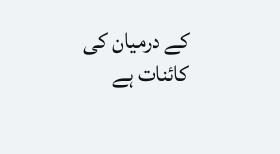کے درمیان کی کائنات ہے